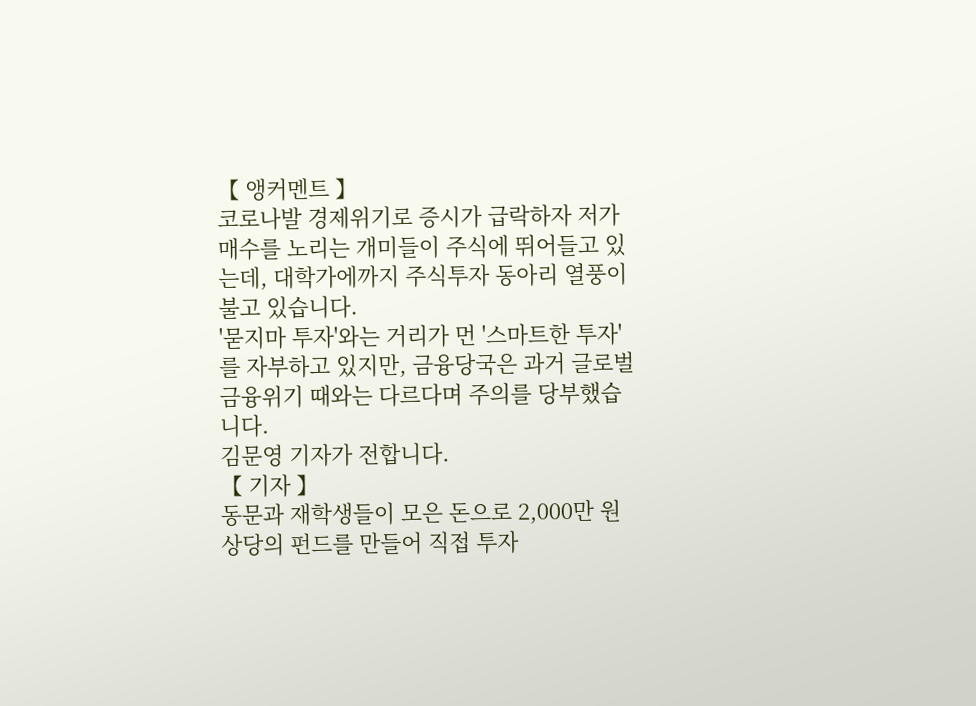【 앵커멘트 】
코로나발 경제위기로 증시가 급락하자 저가 매수를 노리는 개미들이 주식에 뛰어들고 있는데, 대학가에까지 주식투자 동아리 열풍이 불고 있습니다.
'묻지마 투자'와는 거리가 먼 '스마트한 투자'를 자부하고 있지만, 금융당국은 과거 글로벌 금융위기 때와는 다르다며 주의를 당부했습니다.
김문영 기자가 전합니다.
【 기자 】
동문과 재학생들이 모은 돈으로 2,000만 원 상당의 펀드를 만들어 직접 투자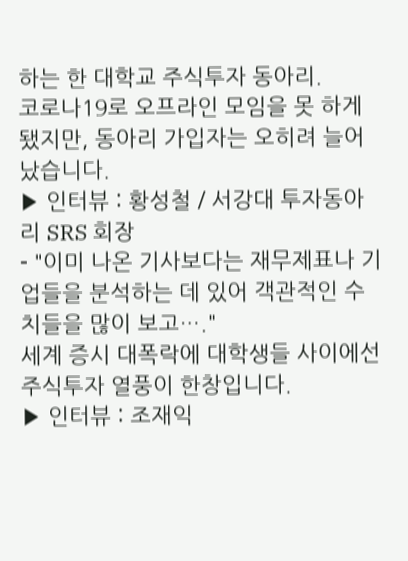하는 한 대학교 주식투자 동아리.
코로나19로 오프라인 모임을 못 하게 됐지만, 동아리 가입자는 오히려 늘어났습니다.
▶ 인터뷰 : 황성철 / 서강대 투자동아리 SRS 회장
- "이미 나온 기사보다는 재무제표나 기업들을 분석하는 데 있어 객관적인 수치들을 많이 보고…."
세계 증시 대폭락에 대학생들 사이에선 주식투자 열풍이 한창입니다.
▶ 인터뷰 : 조재익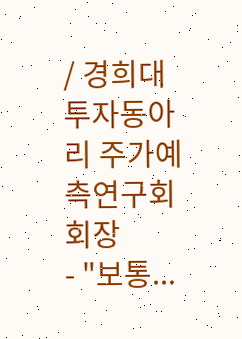/ 경희대 투자동아리 주가예측연구회 회장
- "보통...